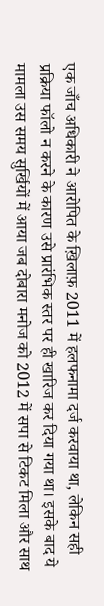एक जाँच अधिकारी ने आरोपित के ख़िलाफ़ 2011 में हलफनामा दर्ज करवाया था, लेकिन सही प्रक्रिया फॉलो न करने के कारण उसे प्रारंभिक स्तर पर ही खारिज कर दिया गया था। इसके बाद ये मामला उस समय सुर्खियों में आया जब दोबारा मनोज को 2012 में सपा से टिकट मिला और साथ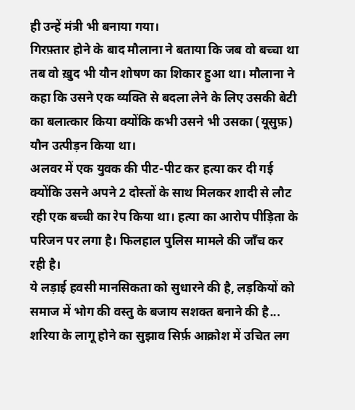ही उन्हें मंत्री भी बनाया गया।
गिरफ़्तार होने के बाद मौलाना ने बताया कि जब वो बच्चा था तब वो ख़ुद भी यौन शोषण का शिकार हुआ था। मौलाना ने कहा कि उसने एक व्यक्ति से बदला लेने के लिए उसकी बेटी का बलात्कार किया क्योंकि कभी उसने भी उसका (यूसुफ़) यौन उत्पीड़न किया था।
अलवर में एक युवक की पीट-पीट कर हत्या कर दी गई क्योंकि उसने अपने 2 दोस्तों के साथ मिलकर शादी से लौट रही एक बच्ची का रेप किया था। हत्या का आरोप पीड़िता के परिजन पर लगा है। फिलहाल पुलिस मामले की जाँच कर रही है।
ये लड़ाई हवसी मानसिकता को सुधारने की है, लड़कियों को समाज में भोग की वस्तु के बजाय सशक्त बनाने की है... शरिया के लागू होने का सुझाव सिर्फ़ आक्रोश में उचित लग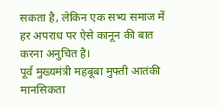सकता है, लेकिन एक सभ्य समाज में हर अपराध पर ऐसे कानून की बात करना अनुचित है।
पूर्व मुख्यमंत्री महबूबा मुफ्ती आतंकी मानसिकता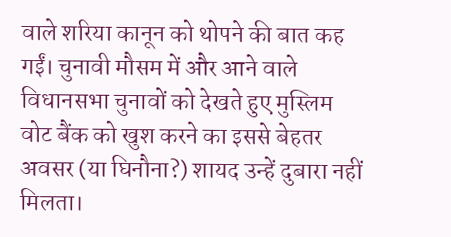वाले शरिया कानून को थोपने की बात कह गईं। चुनावी मौसम में और आने वाले विधानसभा चुनावों को देखते हुए मुस्लिम वोट बैंक को खुश करने का इससे बेहतर अवसर (या घिनौना?) शायद उन्हें दुबारा नहीं मिलता।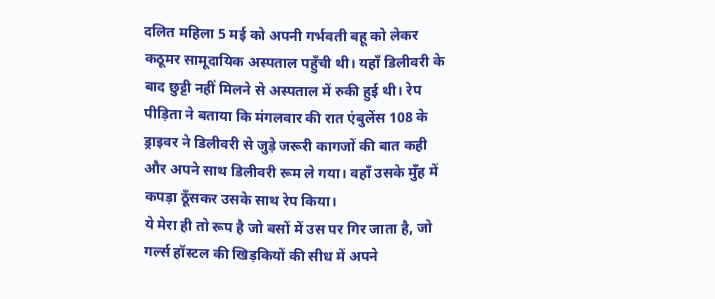दलित महिला 5 मई को अपनी गर्भवती बहू को लेकर कठूमर सामूदायिक अस्पताल पहुँची थी। यहाँ डिलीवरी के बाद छुट्टी नहीं मिलने से अस्पताल में रुकी हुई थी। रेप पीड़िता ने बताया कि मंगलवार की रात एंबुलेंस 108 के ड्राइवर ने डिलीवरी से जुड़े जरूरी कागजों की बात कही और अपने साथ डिलीवरी रूम ले गया। वहाँ उसके मुँह में कपड़ा ठूँसकर उसके साथ रेप किया।
ये मेरा ही तो रूप है जो बसों में उस पर गिर जाता है, जो गर्ल्स हॉस्टल की खिड़कियों की सीध में अपने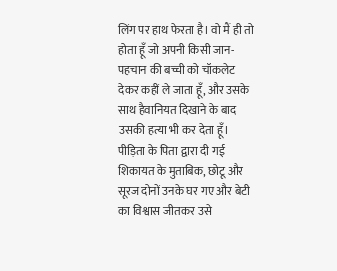लिंग पर हाथ फेरता है। वो मैं ही तो होता हूँ जो अपनी किसी जान-पहचान की बच्ची को चॉकलेट देकर कहीं ले जाता हूँ, और उसके साथ हैवानियत दिखाने के बाद उसकी हत्या भी कर देता हूँ।
पीड़िता के पिता द्वारा दी गई शिकायत के मुताबिक, छोटू और सूरज दोनों उनके घर गए और बेटी का विश्वास जीतकर उसे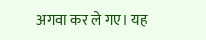अगवा कर ले गए। यह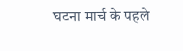घटना मार्च के पहले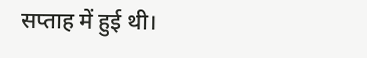सप्ताह में हुई थी।